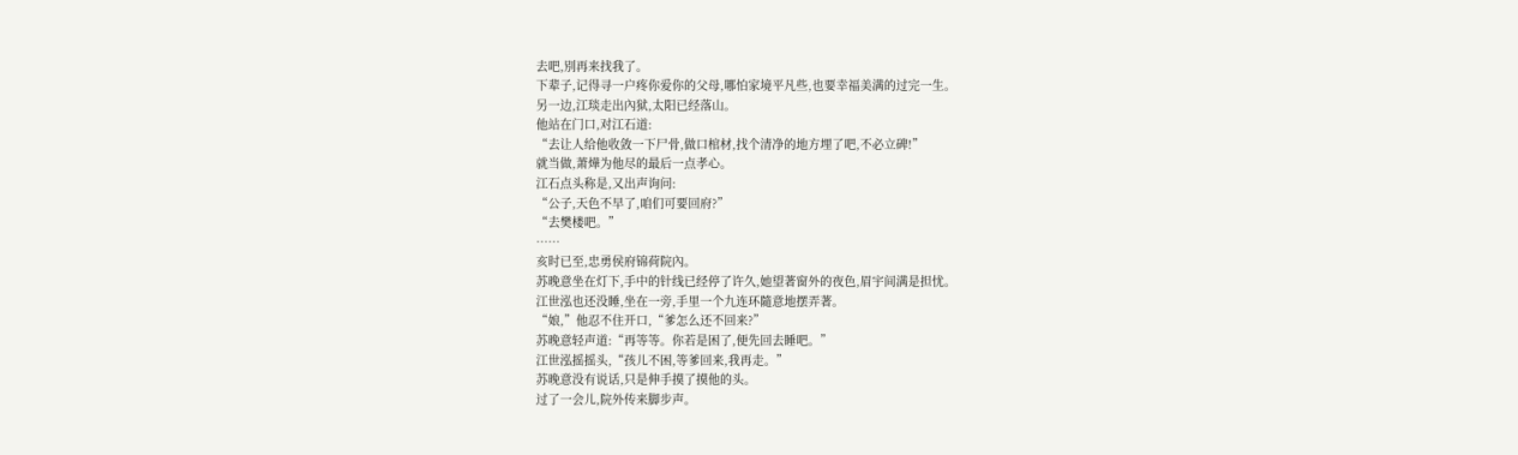去吧,別再来找我了。
下辈子,记得寻一户疼你爱你的父母,哪怕家境平凡些,也要幸福美满的过完一生。
另一边,江琰走出內狱,太阳已经落山。
他站在门口,对江石道:
“去让人给他收敛一下尸骨,做口棺材,找个清净的地方埋了吧,不必立碑!”
就当做,萧燁为他尽的最后一点孝心。
江石点头称是,又出声询问:
“公子,天色不早了,咱们可要回府?”
“去樊楼吧。”
……
亥时已至,忠勇侯府锦荷院內。
苏晚意坐在灯下,手中的针线已经停了许久,她望著窗外的夜色,眉宇间满是担忧。
江世泓也还没睡,坐在一旁,手里一个九连环隨意地摆弄著。
“娘,”他忍不住开口,“爹怎么还不回来?”
苏晚意轻声道:“再等等。你若是困了,便先回去睡吧。”
江世泓摇摇头,“孩儿不困,等爹回来,我再走。”
苏晚意没有说话,只是伸手摸了摸他的头。
过了一会儿,院外传来脚步声。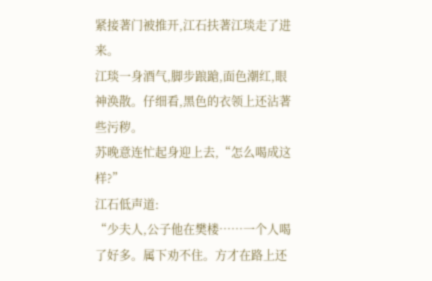紧接著门被推开,江石扶著江琰走了进来。
江琰一身酒气,脚步踉蹌,面色潮红,眼神涣散。仔细看,黑色的衣领上还沾著些污秽。
苏晚意连忙起身迎上去,“怎么喝成这样?”
江石低声道:
“少夫人,公子他在樊楼……一个人喝了好多。属下劝不住。方才在路上还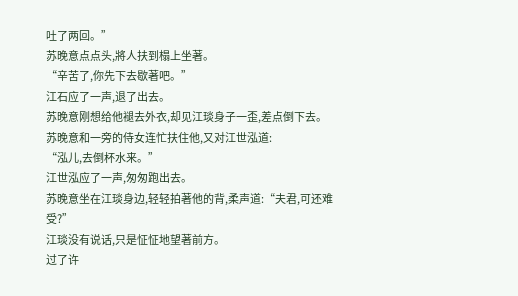吐了两回。”
苏晚意点点头,將人扶到榻上坐著。
“辛苦了,你先下去歇著吧。”
江石应了一声,退了出去。
苏晚意刚想给他褪去外衣,却见江琰身子一歪,差点倒下去。
苏晚意和一旁的侍女连忙扶住他,又对江世泓道:
“泓儿,去倒杯水来。”
江世泓应了一声,匆匆跑出去。
苏晚意坐在江琰身边,轻轻拍著他的背,柔声道:“夫君,可还难受?”
江琰没有说话,只是怔怔地望著前方。
过了许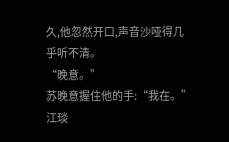久,他忽然开口,声音沙哑得几乎听不清。
“晚意。”
苏晚意握住他的手:“我在。”
江琰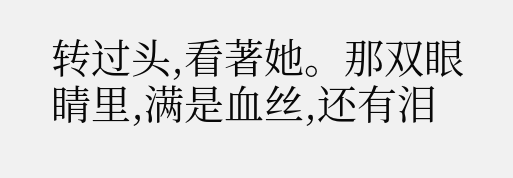转过头,看著她。那双眼睛里,满是血丝,还有泪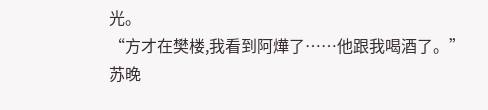光。
“方才在樊楼,我看到阿燁了……他跟我喝酒了。”
苏晚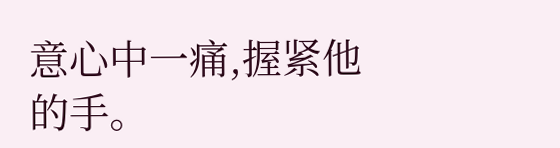意心中一痛,握紧他的手。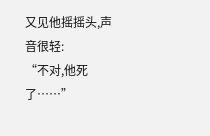又见他摇摇头,声音很轻:
“不对,他死了……”